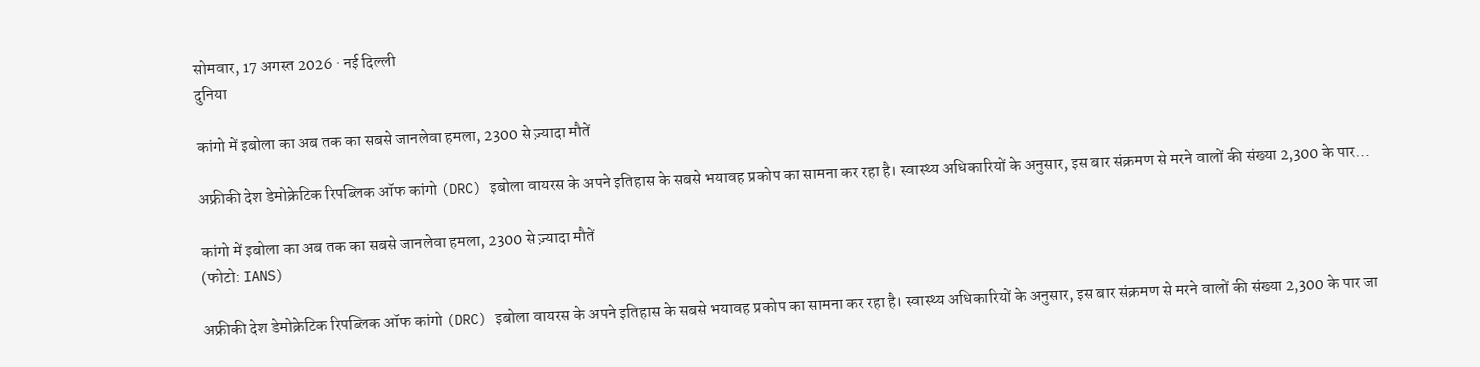सोमवार, 17 अगस्त 2026 · नई दिल्ली
दुनिया

कांगो में इबोला का अब तक का सबसे जानलेवा हमला, 2300 से ज़्यादा मौतें

अफ्रीकी देश डेमोक्रेटिक रिपब्लिक ऑफ कांगो (DRC) इबोला वायरस के अपने इतिहास के सबसे भयावह प्रकोप का सामना कर रहा है। स्वास्थ्य अधिकारियों के अनुसार, इस बार संक्रमण से मरने वालों की संख्या 2,300 के पार…

कांगो में इबोला का अब तक का सबसे जानलेवा हमला, 2300 से ज़्यादा मौतें
(फोटो: IANS)

अफ्रीकी देश डेमोक्रेटिक रिपब्लिक ऑफ कांगो (DRC) इबोला वायरस के अपने इतिहास के सबसे भयावह प्रकोप का सामना कर रहा है। स्वास्थ्य अधिकारियों के अनुसार, इस बार संक्रमण से मरने वालों की संख्या 2,300 के पार जा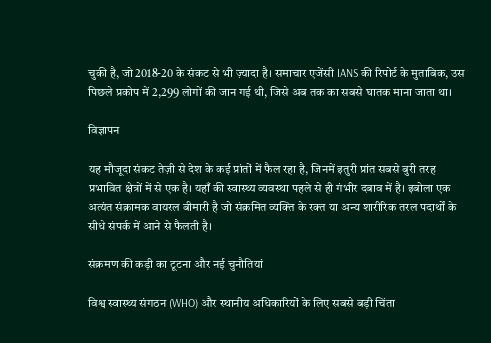चुकी है, जो 2018-20 के संकट से भी ज़्यादा है। समाचार एजेंसी IANS की रिपोर्ट के मुताबिक, उस पिछले प्रकोप में 2,299 लोगों की जान गई थी, जिसे अब तक का सबसे घातक माना जाता था।

विज्ञापन

यह मौजूदा संकट तेज़ी से देश के कई प्रांतों में फैल रहा है, जिनमें इतुरी प्रांत सबसे बुरी तरह प्रभावित क्षेत्रों में से एक है। यहाँ की स्वास्थ्य व्यवस्था पहले से ही गंभीर दबाव में है। इबोला एक अत्यंत संक्रामक वायरल बीमारी है जो संक्रमित व्यक्ति के रक्त या अन्य शारीरिक तरल पदार्थों के सीधे संपर्क में आने से फैलती है।

संक्रमण की कड़ी का टूटना और नई चुनौतियां

विश्व स्वास्थ्य संगठन (WHO) और स्थानीय अधिकारियों के लिए सबसे बड़ी चिंता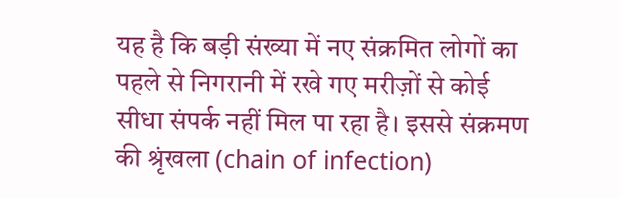यह है कि बड़ी संख्या में नए संक्रमित लोगों का पहले से निगरानी में रखे गए मरीज़ों से कोई सीधा संपर्क नहीं मिल पा रहा है। इससे संक्रमण की श्रृंखला (chain of infection)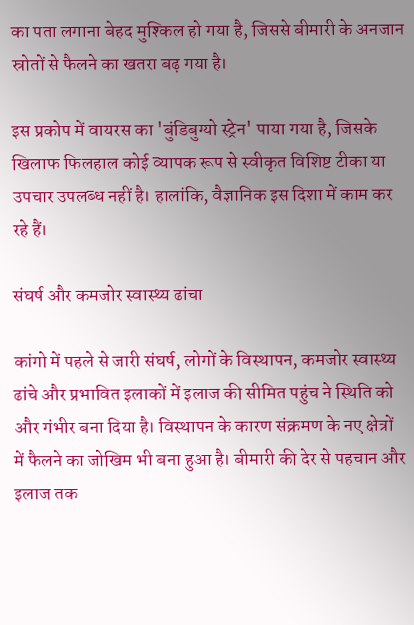का पता लगाना बेहद मुश्किल हो गया है, जिससे बीमारी के अनजान स्रोतों से फैलने का खतरा बढ़ गया है।

इस प्रकोप में वायरस का 'बुंडिबुग्यो स्ट्रेन' पाया गया है, जिसके खिलाफ फिलहाल कोई व्यापक रूप से स्वीकृत विशिष्ट टीका या उपचार उपलब्ध नहीं है। हालांकि, वैज्ञानिक इस दिशा में काम कर रहे हैं।

संघर्ष और कमजोर स्वास्थ्य ढांचा

कांगो में पहले से जारी संघर्ष, लोगों के विस्थापन, कमजोर स्वास्थ्य ढांचे और प्रभावित इलाकों में इलाज की सीमित पहुंच ने स्थिति को और गंभीर बना दिया है। विस्थापन के कारण संक्रमण के नए क्षेत्रों में फैलने का जोखिम भी बना हुआ है। बीमारी की देर से पहचान और इलाज तक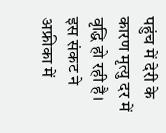पहुंच में देरी के कारण मृत्यु दर में वृद्धि हो रही है। इस संकट ने अफ्रीका में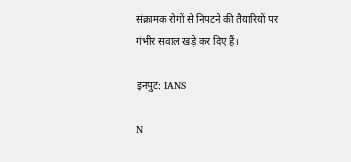संक्रामक रोगों से निपटने की तैयारियों पर गंभीर सवाल खड़े कर दिए हैं।

इनपुट: IANS

N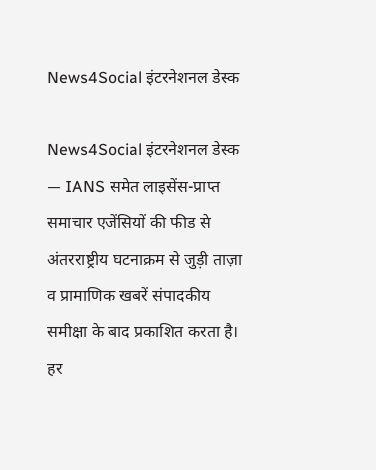News4Social इंटरनेशनल डेस्क

News4Social इंटरनेशनल डेस्क — IANS समेत लाइसेंस-प्राप्त समाचार एजेंसियों की फीड से अंतरराष्ट्रीय घटनाक्रम से जुड़ी ताज़ा व प्रामाणिक खबरें संपादकीय समीक्षा के बाद प्रकाशित करता है। हर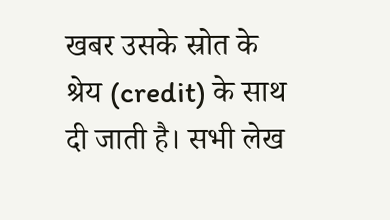खबर उसके स्रोत के श्रेय (credit) के साथ दी जाती है। सभी लेख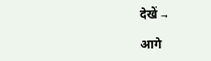देखें →

आगे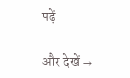पढ़ें

और देखें →